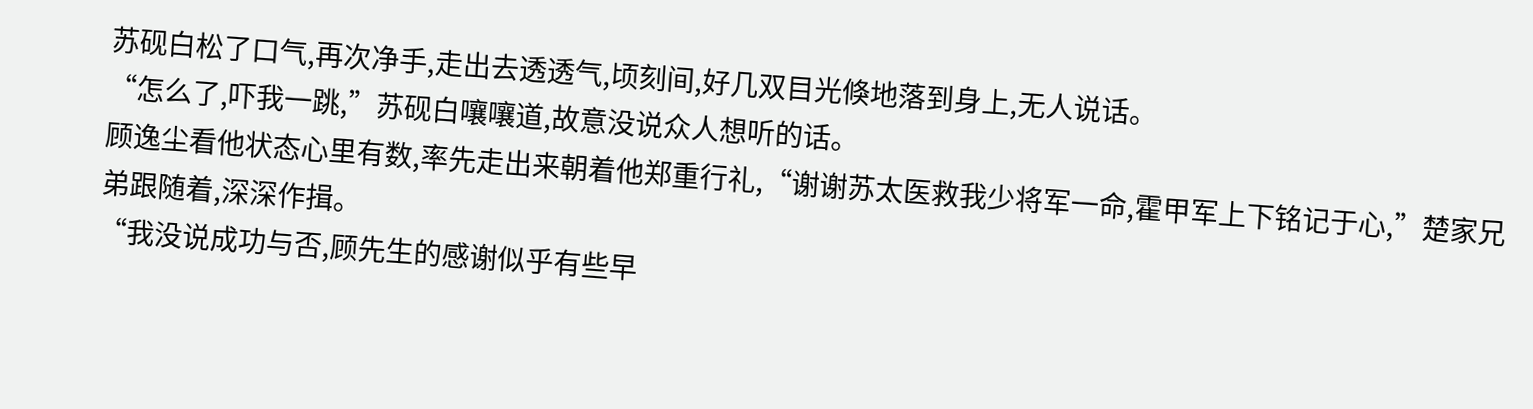苏砚白松了口气,再次净手,走出去透透气,顷刻间,好几双目光倏地落到身上,无人说话。
“怎么了,吓我一跳,”苏砚白嚷嚷道,故意没说众人想听的话。
顾逸尘看他状态心里有数,率先走出来朝着他郑重行礼,“谢谢苏太医救我少将军一命,霍甲军上下铭记于心,”楚家兄弟跟随着,深深作揖。
“我没说成功与否,顾先生的感谢似乎有些早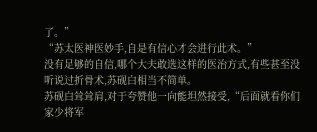了。”
“苏太医神医妙手,自是有信心才会进行此术。”
没有足够的自信,哪个大夫敢选这样的医治方式,有些甚至没听说过折骨术,苏砚白相当不简单。
苏砚白耸耸肩,对于夸赞他一向能坦然接受,“后面就看你们家少将军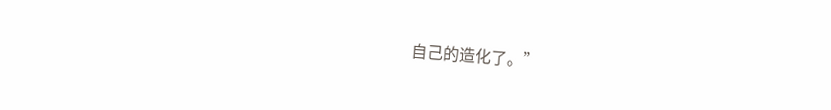自己的造化了。”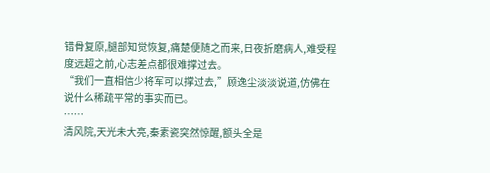错骨复原,腿部知觉恢复,痛楚便随之而来,日夜折磨病人,难受程度远超之前,心志差点都很难撑过去。
“我们一直相信少将军可以撑过去,”顾逸尘淡淡说道,仿佛在说什么稀疏平常的事实而已。
……
清风院,天光未大亮,秦素瓷突然惊醒,额头全是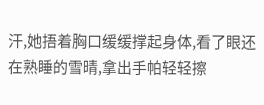汗,她捂着胸口缓缓撑起身体,看了眼还在熟睡的雪晴,拿出手帕轻轻擦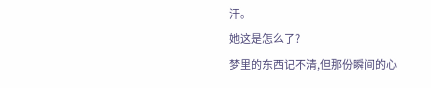汗。
她这是怎么了?
梦里的东西记不清,但那份瞬间的心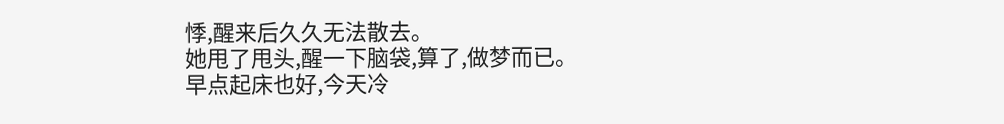悸,醒来后久久无法散去。
她甩了甩头,醒一下脑袋,算了,做梦而已。
早点起床也好,今天冷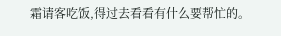霜请客吃饭,得过去看看有什么要帮忙的。